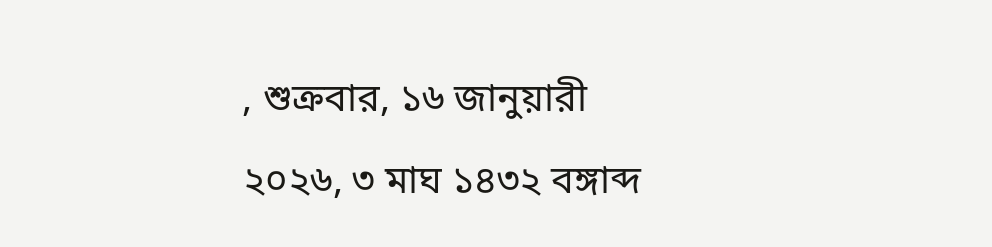, শুক্রবার, ১৬ জানুয়ারী ২০২৬, ৩ মাঘ ১৪৩২ বঙ্গাব্দ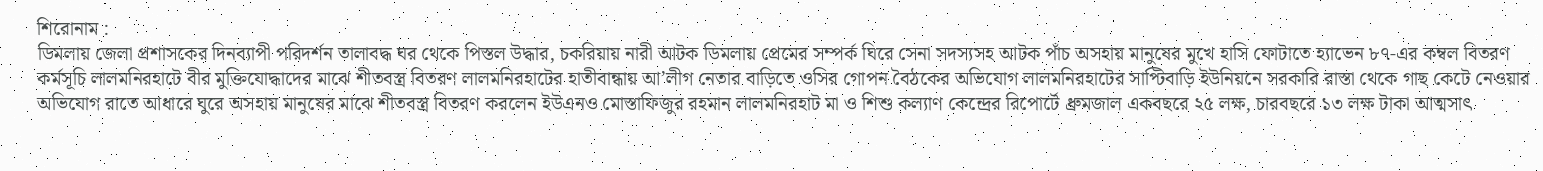শিরোনাম :
ডিমলায় জেলা প্রশাসকের দিনব্যাপী পরিদর্শন তালাবদ্ধ ঘর থেকে পিস্তল উদ্ধার, চকরিয়ায় নারী আটক ডিমলায় প্রেমের সম্পর্ক ঘিরে সেনা সদস্যসহ আটক পাঁচ অসহায় মানুষের মুখে হাসি ফোটাতে হ্যাভেন ৮৭-এর কম্বল বিতরণ কর্মসূচি লালমনিরহাটে বীর মুক্তিযোদ্ধাদের মাঝে শীতবস্ত্র বিতরণ লালমনিরহাটের হাতীবান্ধায় আ’লীগ নেতার বাড়িতে ওসির গোপন বৈঠকের অভিযোগ লালমনিরহাটের সাপ্টিবাড়ি ইউনিয়নে সরকারি রাস্তা থেকে গাছ কেটে নেওয়ার অভিযোগ রাতে আধারে ঘুরে অসহায় মানুষের মাঝে শীতবস্ত্র বিতরণ করলেন ইউএনও মোস্তাফিজুর রহমান লালমনিরহাট মা ও শিশু কল্যাণ কেন্দ্রের রিপোর্টে ধ্রুমজাল একবছরে ২৫ লক্ষ, চারবছরে ১৩ লক্ষ টাকা আত্মসাৎ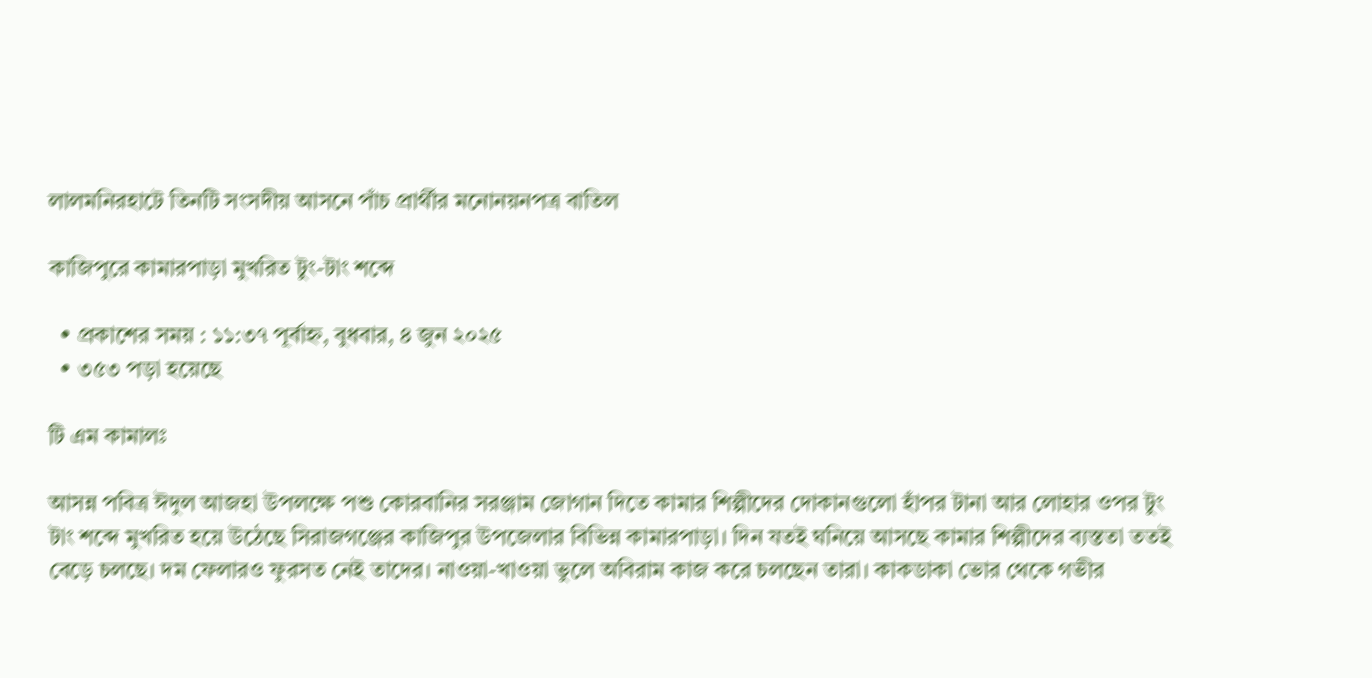লালমনিরহাটে তিনটি সংসদীয় আসনে পাঁচ প্রার্থীর মনোনয়নপত্র বাতিল

কাজিপুরে কামারপাড়া মুখরিত টুং-টাং শব্দে

  • প্রকাশের সময় : ১১:৩৭ পূর্বাহ্ন, বুধবার, ৪ জুন ২০২৫
  • ৩৫৩ পড়া হয়েছে

টি এম কামালঃ

আসন্ন পবিত্র ঈদুল আজহা উপলক্ষে পশু কোরবানির সরঞ্জাম জোগান দিতে কামার শিল্পীদের দোকানগুলো হাঁপর টানা আর লোহার ওপর টুং টাং শব্দে মুখরিত হয়ে উঠেছে সিরাজগঞ্জের কাজিপুর উপজেলার বিভিন্ন কামারপাড়া। দিন যতই ঘনিয়ে আসছে কামার শিল্পীদের ব্যস্ততা ততই বেড়ে চলছে। দম ফেলারও ফুরসত নেই তাদের। নাওয়া-খাওয়া ভুলে অবিরাম কাজ করে চলছেন তারা। কাকডাকা ভোর থেকে গভীর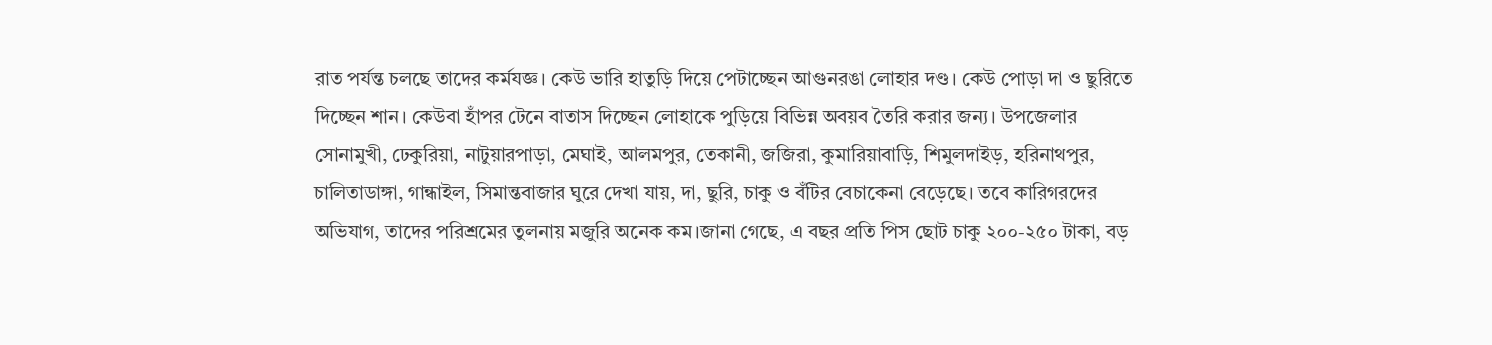রাত পর্যন্ত চলছে তাদের কর্মযজ্ঞ। কেউ ভারি হাতুড়ি দিয়ে পেটাচ্ছেন আগুনরঙা লোহার দণ্ড। কেউ পোড়া দা ও ছুরিতে দিচ্ছেন শান। কেউবা হাঁপর টেনে বাতাস দিচ্ছেন লোহাকে পুড়িয়ে বিভিন্ন অবয়ব তৈরি করার জন্য। উপজেলার সোনামুখী, ঢেকুরিয়া, নাটুয়ারপাড়া, মেঘাই, আলমপুর, তেকানী, জজিরা, কুমারিয়াবাড়ি, শিমুলদাইড়, হরিনাথপুর, চালিতাডাঙ্গা, গান্ধাইল, সিমান্তবাজার ঘুরে দেখা যায়, দা, ছুরি, চাকু ও বঁটির বেচাকেনা বেড়েছে। তবে কারিগরদের অভিযাগ, তাদের পরিশ্রমের তুলনায় মজুরি অনেক কম।জানা গেছে, এ বছর প্রতি পিস ছোট চাকু ২০০-২৫০ টাকা, বড়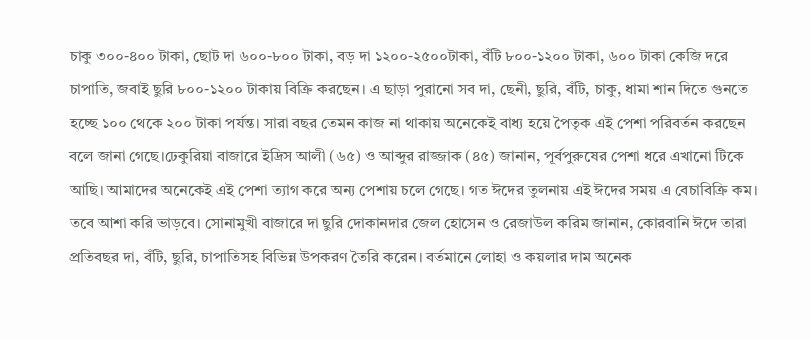চাকু ৩০০-৪০০ টাকা, ছোট দা ৬০০-৮০০ টাকা, বড় দা ১২০০-২৫০০টাকা, বঁটি ৮০০-১২০০ টাকা, ৬০০ টাকা কেজি দরে চাপাতি, জবাই ছুরি ৮০০-১২০০ টাকায় বিক্রি করছেন। এ ছাড়া পুরানো সব দা, ছেনী, ছুরি, বঁটি, চাকু, ধামা শান দিতে গুনতে হচ্ছে ১০০ থেকে ২০০ টাকা পর্যন্ত। সারা বছর তেমন কাজ না থাকায় অনেকেই বাধ্য হয়ে পৈতৃক এই পেশা পরিবর্তন করছেন বলে জানা গেছে।ঢেকুরিয়া বাজারে ইদ্রিস আলী (৬৫) ও আব্দুর রাজ্জাক (৪৫) জানান, পূর্বপুরুষের পেশা ধরে এখানো টিকে আছি। আমাদের অনেকেই এই পেশা ত্যাগ করে অন্য পেশায় চলে গেছে। গত ঈদের তুলনায় এই ঈদের সময় এ বেচাবিক্রি কম। তবে আশা করি ভাড়বে। সোনামুখী বাজারে দা ছুরি দোকানদার জেল হোসেন ও রেজাউল করিম জানান, কোরবানি ঈদে তারা প্রতিবছর দা, বঁটি, ছুরি, চাপাতিসহ বিভিন্ন উপকরণ তৈরি করেন। বর্তমানে লোহা ও কয়লার দাম অনেক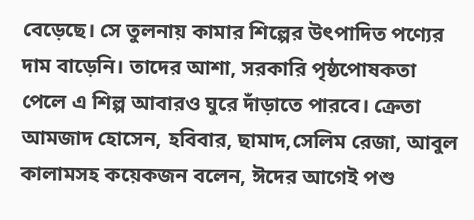বেড়েছে। সে তুলনায় কামার শিল্পের উৎপাদিত পণ্যের দাম বাড়েনি। তাদের আশা, সরকারি পৃষ্ঠপোষকতা পেলে এ শিল্প আবারও ঘুরে দাঁড়াতে পারবে। ক্রেতা আমজাদ হোসেন, হবিবার, ছামাদ,সেলিম রেজা, আবুল কালামসহ কয়েকজন বলেন, ঈদের আগেই পশু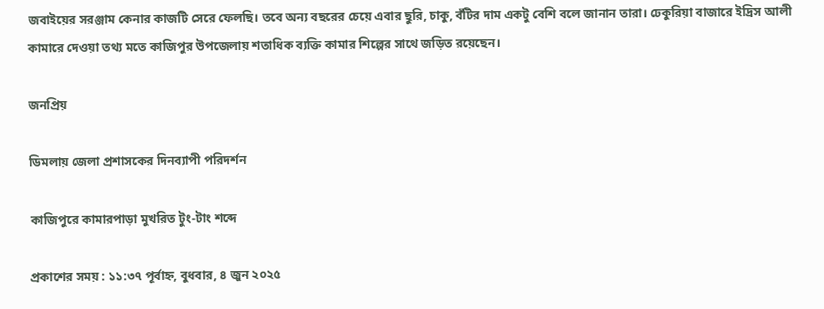জবাইয়ের সরঞ্জাম কেনার কাজটি সেরে ফেলছি। তবে অন্য বছরের চেয়ে এবার ছুরি, চাকু, বঁটির দাম একটু বেশি বলে জানান তারা। ঢেকুরিয়া বাজারে ইদ্রিস আলী কামারে দেওয়া তথ্য মতে কাজিপুর উপজেলায় শতাধিক ব্যক্তি কামার শিল্পের সাথে জড়িত রয়েছেন।

জনপ্রিয়

ডিমলায় জেলা প্রশাসকের দিনব্যাপী পরিদর্শন

কাজিপুরে কামারপাড়া মুখরিত টুং-টাং শব্দে

প্রকাশের সময় : ১১:৩৭ পূর্বাহ্ন, বুধবার, ৪ জুন ২০২৫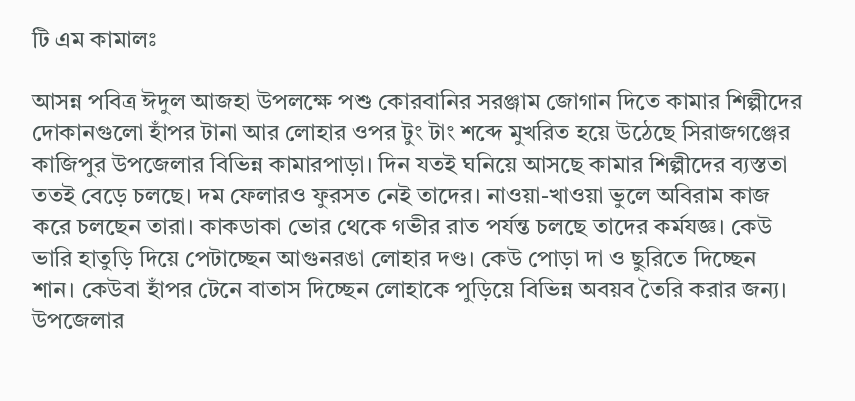টি এম কামালঃ

আসন্ন পবিত্র ঈদুল আজহা উপলক্ষে পশু কোরবানির সরঞ্জাম জোগান দিতে কামার শিল্পীদের দোকানগুলো হাঁপর টানা আর লোহার ওপর টুং টাং শব্দে মুখরিত হয়ে উঠেছে সিরাজগঞ্জের কাজিপুর উপজেলার বিভিন্ন কামারপাড়া। দিন যতই ঘনিয়ে আসছে কামার শিল্পীদের ব্যস্ততা ততই বেড়ে চলছে। দম ফেলারও ফুরসত নেই তাদের। নাওয়া-খাওয়া ভুলে অবিরাম কাজ করে চলছেন তারা। কাকডাকা ভোর থেকে গভীর রাত পর্যন্ত চলছে তাদের কর্মযজ্ঞ। কেউ ভারি হাতুড়ি দিয়ে পেটাচ্ছেন আগুনরঙা লোহার দণ্ড। কেউ পোড়া দা ও ছুরিতে দিচ্ছেন শান। কেউবা হাঁপর টেনে বাতাস দিচ্ছেন লোহাকে পুড়িয়ে বিভিন্ন অবয়ব তৈরি করার জন্য। উপজেলার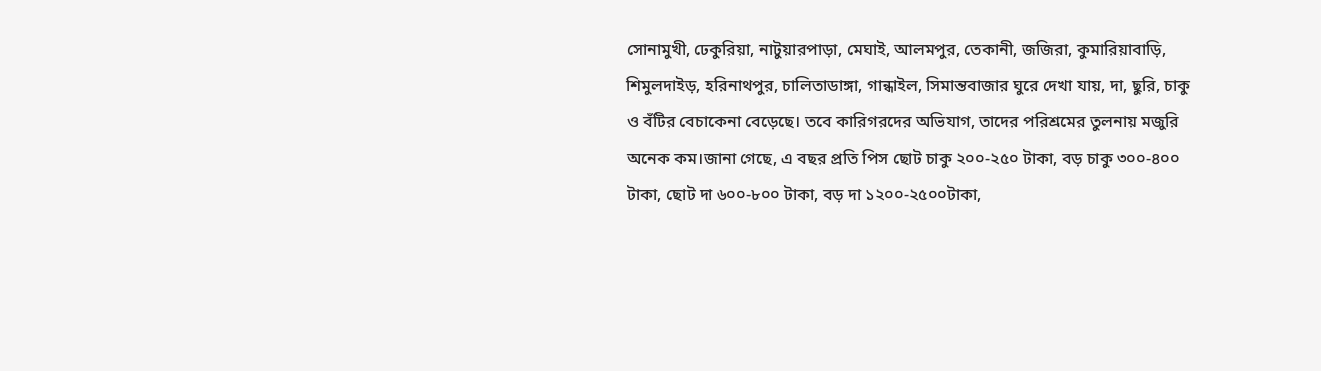সোনামুখী, ঢেকুরিয়া, নাটুয়ারপাড়া, মেঘাই, আলমপুর, তেকানী, জজিরা, কুমারিয়াবাড়ি, শিমুলদাইড়, হরিনাথপুর, চালিতাডাঙ্গা, গান্ধাইল, সিমান্তবাজার ঘুরে দেখা যায়, দা, ছুরি, চাকু ও বঁটির বেচাকেনা বেড়েছে। তবে কারিগরদের অভিযাগ, তাদের পরিশ্রমের তুলনায় মজুরি অনেক কম।জানা গেছে, এ বছর প্রতি পিস ছোট চাকু ২০০-২৫০ টাকা, বড় চাকু ৩০০-৪০০ টাকা, ছোট দা ৬০০-৮০০ টাকা, বড় দা ১২০০-২৫০০টাকা,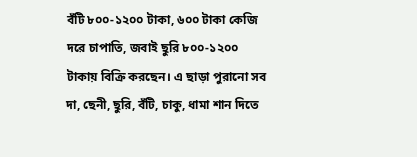বঁটি ৮০০-১২০০ টাকা, ৬০০ টাকা কেজি দরে চাপাতি, জবাই ছুরি ৮০০-১২০০ টাকায় বিক্রি করছেন। এ ছাড়া পুরানো সব দা, ছেনী, ছুরি, বঁটি, চাকু, ধামা শান দিতে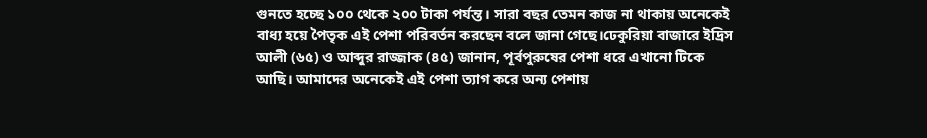গুনতে হচ্ছে ১০০ থেকে ২০০ টাকা পর্যন্ত। সারা বছর তেমন কাজ না থাকায় অনেকেই বাধ্য হয়ে পৈতৃক এই পেশা পরিবর্তন করছেন বলে জানা গেছে।ঢেকুরিয়া বাজারে ইদ্রিস আলী (৬৫) ও আব্দুর রাজ্জাক (৪৫) জানান, পূর্বপুরুষের পেশা ধরে এখানো টিকে আছি। আমাদের অনেকেই এই পেশা ত্যাগ করে অন্য পেশায়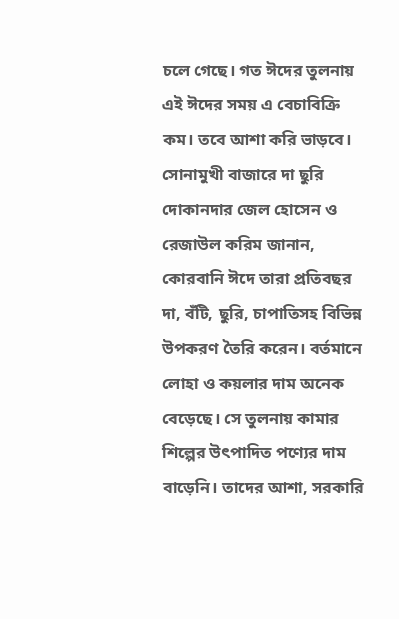চলে গেছে। গত ঈদের তুলনায় এই ঈদের সময় এ বেচাবিক্রি কম। তবে আশা করি ভাড়বে। সোনামুখী বাজারে দা ছুরি দোকানদার জেল হোসেন ও রেজাউল করিম জানান, কোরবানি ঈদে তারা প্রতিবছর দা, বঁটি, ছুরি, চাপাতিসহ বিভিন্ন উপকরণ তৈরি করেন। বর্তমানে লোহা ও কয়লার দাম অনেক বেড়েছে। সে তুলনায় কামার শিল্পের উৎপাদিত পণ্যের দাম বাড়েনি। তাদের আশা, সরকারি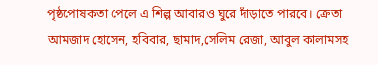পৃষ্ঠপোষকতা পেলে এ শিল্প আবারও ঘুরে দাঁড়াতে পারবে। ক্রেতা আমজাদ হোসেন, হবিবার, ছামাদ,সেলিম রেজা, আবুল কালামসহ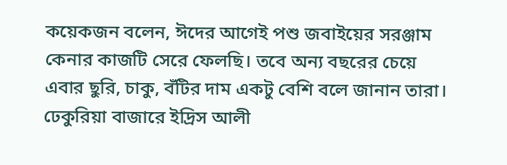কয়েকজন বলেন, ঈদের আগেই পশু জবাইয়ের সরঞ্জাম কেনার কাজটি সেরে ফেলছি। তবে অন্য বছরের চেয়ে এবার ছুরি, চাকু, বঁটির দাম একটু বেশি বলে জানান তারা। ঢেকুরিয়া বাজারে ইদ্রিস আলী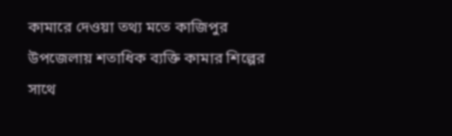কামারে দেওয়া তথ্য মতে কাজিপুর উপজেলায় শতাধিক ব্যক্তি কামার শিল্পের সাথে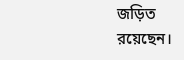জড়িত রয়েছেন।